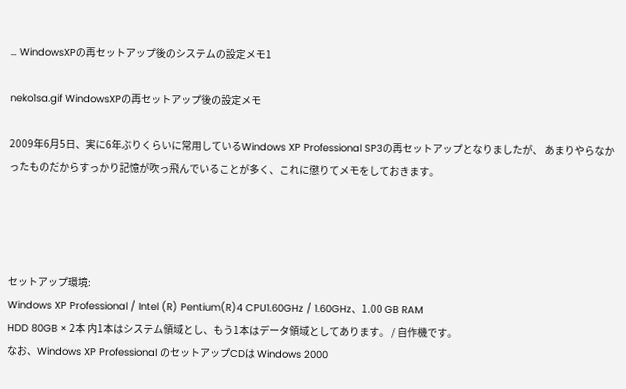… WindowsXPの再セットアップ後のシステムの設定メモ1

neko1sa.gif WindowsXPの再セットアップ後の設定メモ

2009年6月5日、実に6年ぶりくらいに常用しているWindows XP Professional SP3の再セットアップとなりましたが、 あまりやらなかったものだからすっかり記憶が吹っ飛んでいることが多く、これに懲りてメモをしておきます。




セットアップ環境:
Windows XP Professional / Intel (R) Pentium(R)4 CPU1.60GHz / 1.60GHz、1.00 GB RAM
HDD 80GB × 2本 内1本はシステム領域とし、もう1本はデータ領域としてあります。 / 自作機です。
なお、Windows XP Professional のセットアップCDは Windows 2000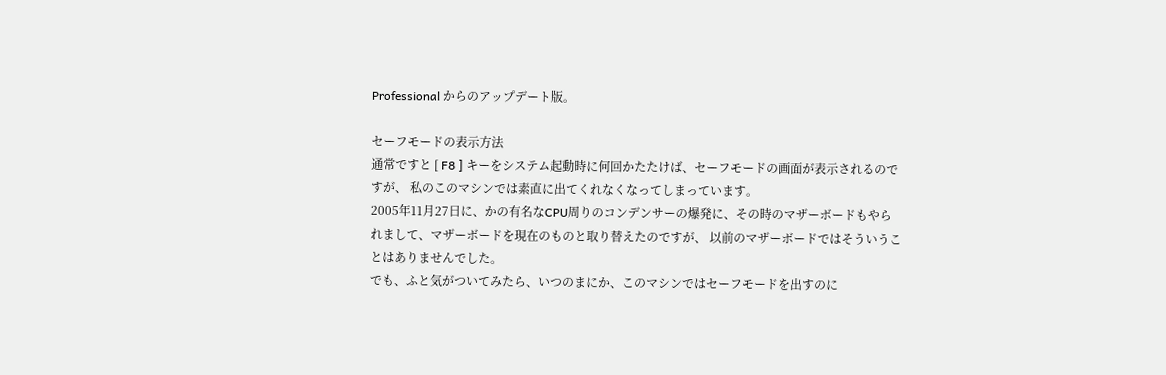Professional からのアップデート版。

セーフモードの表示方法
通常ですと [ F8 ] キーをシステム起動時に何回かたたけば、セーフモードの画面が表示されるのですが、 私のこのマシンでは素直に出てくれなくなってしまっています。
2005年11月27日に、かの有名なCPU周りのコンデンサーの爆発に、その時のマザーボードもやられまして、マザーボードを現在のものと取り替えたのですが、 以前のマザーボードではそういうことはありませんでした。
でも、ふと気がついてみたら、いつのまにか、このマシンではセーフモードを出すのに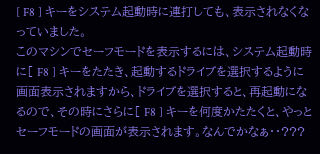[ F8 ] キーをシステム起動時に連打しても、表示されなくなっていました。
このマシンでセーフモードを表示するには、システム起動時に[ F8 ] キーをたたき、起動するドライブを選択するように画面表示されますから、ドライブを選択すると、再起動になるので、その時にさらに[ F8 ] キーを何度かたたくと、やっとセーフモードの画面が表示されます。なんでかなぁ・・???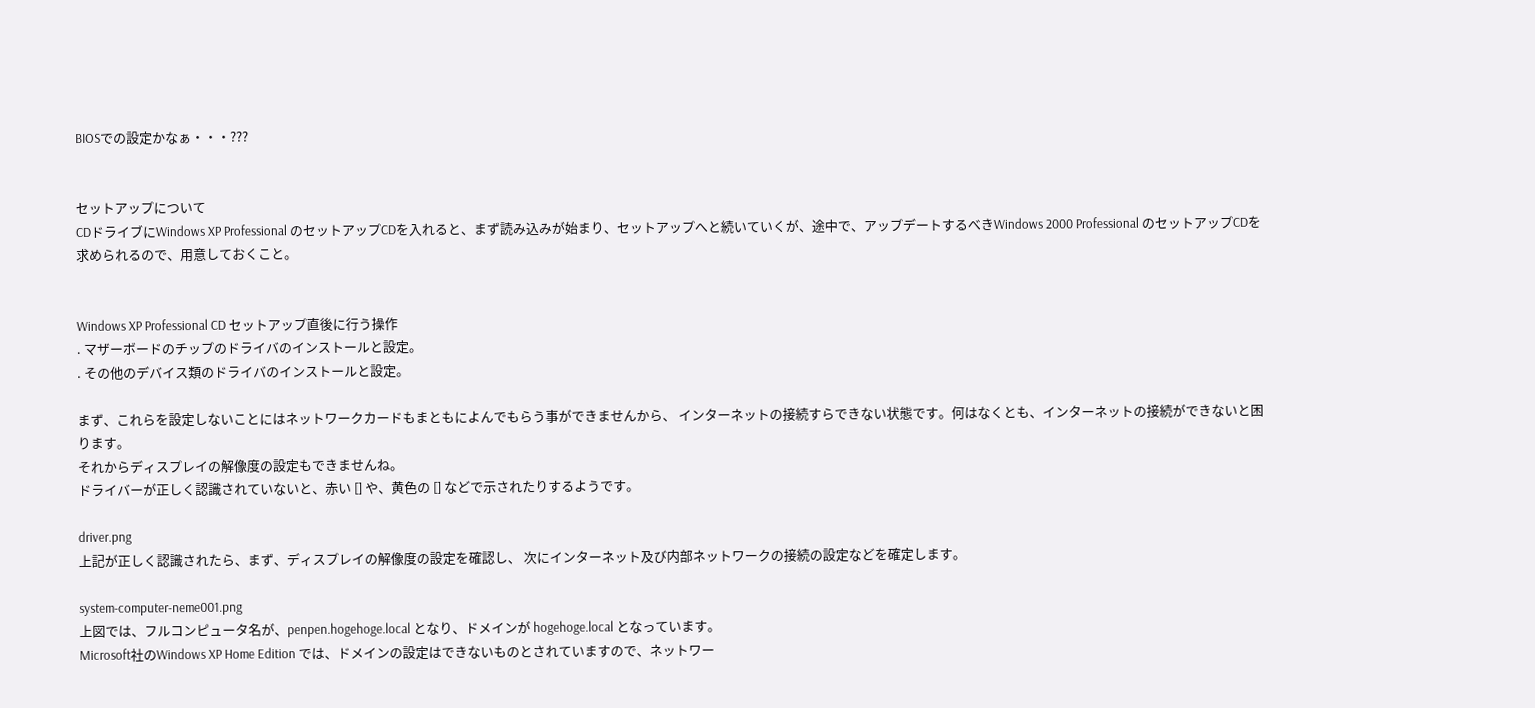BIOSでの設定かなぁ・・・???


セットアップについて
CDドライブにWindows XP Professional のセットアップCDを入れると、まず読み込みが始まり、セットアップへと続いていくが、途中で、アップデートするべきWindows 2000 Professional のセットアップCDを求められるので、用意しておくこと。


Windows XP Professional CD セットアップ直後に行う操作
. マザーボードのチップのドライバのインストールと設定。
. その他のデバイス類のドライバのインストールと設定。

まず、これらを設定しないことにはネットワークカードもまともによんでもらう事ができませんから、 インターネットの接続すらできない状態です。何はなくとも、インターネットの接続ができないと困ります。
それからディスプレイの解像度の設定もできませんね。
ドライバーが正しく認識されていないと、赤い [] や、黄色の [] などで示されたりするようです。

driver.png
上記が正しく認識されたら、まず、ディスプレイの解像度の設定を確認し、 次にインターネット及び内部ネットワークの接続の設定などを確定します。

system-computer-neme001.png
上図では、フルコンピュータ名が、penpen.hogehoge.local となり、ドメインが hogehoge.local となっています。
Microsoft社のWindows XP Home Edition では、ドメインの設定はできないものとされていますので、ネットワー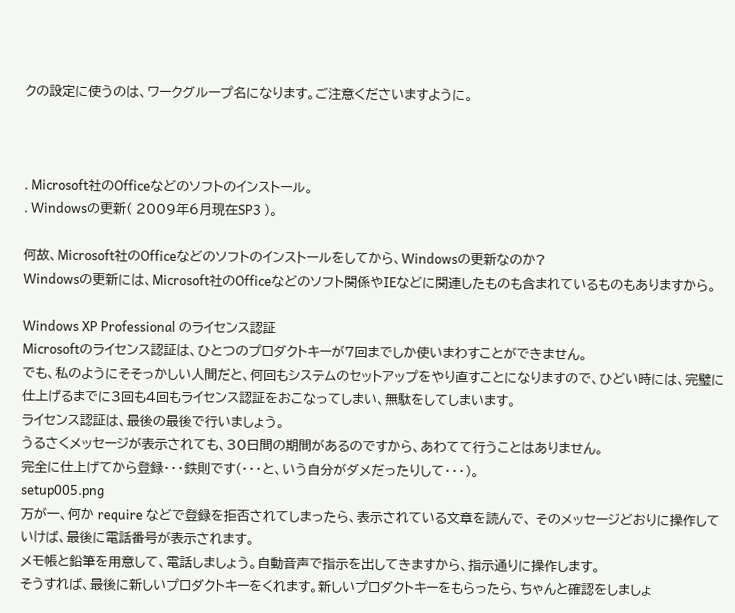クの設定に使うのは、ワークグループ名になります。ご注意くださいますように。



. Microsoft社のOfficeなどのソフトのインストール。
. Windowsの更新( 2009年6月現在SP3 )。

何故、Microsoft社のOfficeなどのソフトのインストールをしてから、Windowsの更新なのか?
Windowsの更新には、Microsoft社のOfficeなどのソフト関係やIEなどに関連したものも含まれているものもありますから。

Windows XP Professional のライセンス認証
Microsoftのライセンス認証は、ひとつのプロダクトキーが7回までしか使いまわすことができません。
でも、私のようにそそっかしい人間だと、何回もシステムのセットアップをやり直すことになりますので、ひどい時には、完璧に仕上げるまでに3回も4回もライセンス認証をおこなってしまい、無駄をしてしまいます。
ライセンス認証は、最後の最後で行いましょう。
うるさくメッセージが表示されても、30日間の期間があるのですから、あわてて行うことはありません。
完全に仕上げてから登録・・・鉄則です(・・・と、いう自分がダメだったりして・・・)。
setup005.png
万が一、何か require などで登録を拒否されてしまったら、表示されている文章を読んで、 そのメッセージどおりに操作していけば、最後に電話番号が表示されます。
メモ帳と鉛筆を用意して、電話しましょう。自動音声で指示を出してきますから、指示通りに操作します。
そうすれば、最後に新しいプロダクトキーをくれます。新しいプロダクトキーをもらったら、ちゃんと確認をしましょ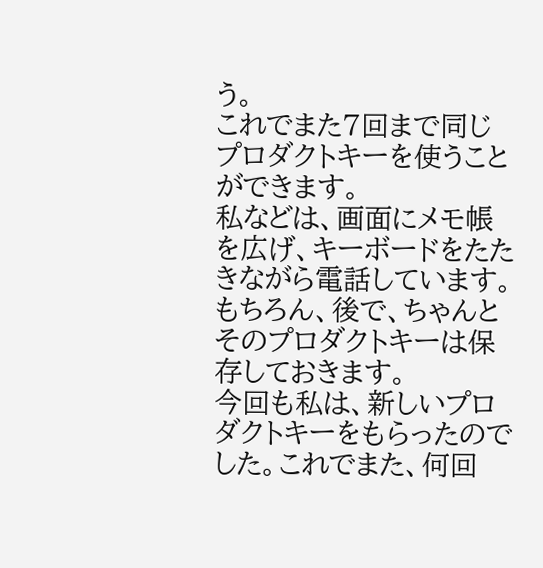う。
これでまた7回まで同じプロダクトキーを使うことができます。
私などは、画面にメモ帳を広げ、キーボードをたたきながら電話しています。
もちろん、後で、ちゃんとそのプロダクトキーは保存しておきます。
今回も私は、新しいプロダクトキーをもらったのでした。これでまた、何回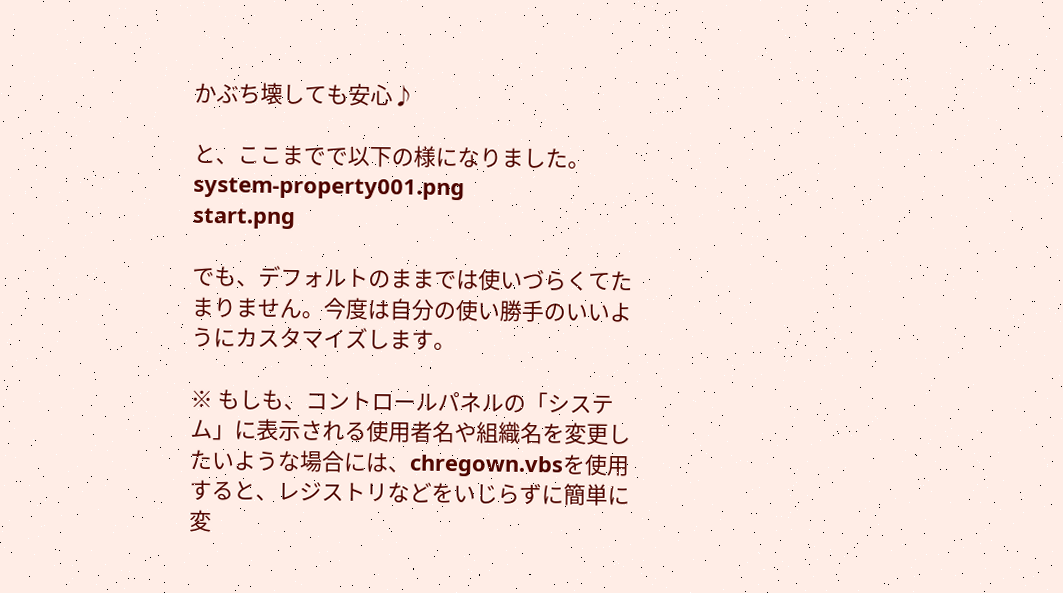かぶち壊しても安心♪

と、ここまでで以下の様になりました。
system-property001.png
start.png

でも、デフォルトのままでは使いづらくてたまりません。今度は自分の使い勝手のいいようにカスタマイズします。

※ もしも、コントロールパネルの「システム」に表示される使用者名や組織名を変更したいような場合には、chregown.vbsを使用すると、レジストリなどをいじらずに簡単に変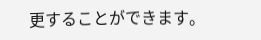更することができます。